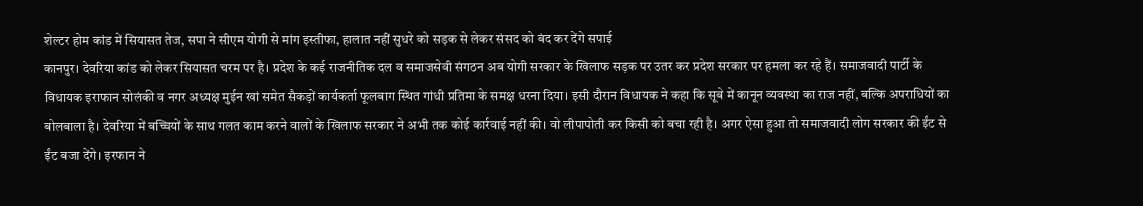शेल्टर होम कांड में सियासत तेज, सपा ने सीएम योगी से मांग इस्तीफा, हालात नहीं सुधरे को सड़क से लेकर संसद को बंद कर देंगे सपाई
कानपुर। देवरिया कांड को लेकर सियासत चरम पर है। प्रदेश के कई राजनीतिक दल व समाजसेवी संगठन अब योगी सरकार के खिलाफ सड़क पर उतर कर प्रदेश सरकार पर हमला कर रहे हैं। समाजवादी पार्टी के विधायक इराफान सोलंकी व नगर अध्यक्ष मुईन खां समेत सैकड़ों कार्यकर्ता फूलबाग स्थित गांधी प्रतिमा के समक्ष धरना दिया। इसी दौरान विधायक ने कहा कि सूबे में कानून व्यवस्था का राज नहीं, बल्कि अपराधियों का बोलबाला है। देवरिया में बच्चियों के साथ गलत काम करने वालों के खिलाफ सरकार ने अभी तक कोई कार्रवाई नहीं की। वो लीपापोती कर किसी को बचा रही है। अगर ऐसा हुआ तो समाजवादी लोग सरकार की ईंट से ईंट बजा देंगे। इरफान ने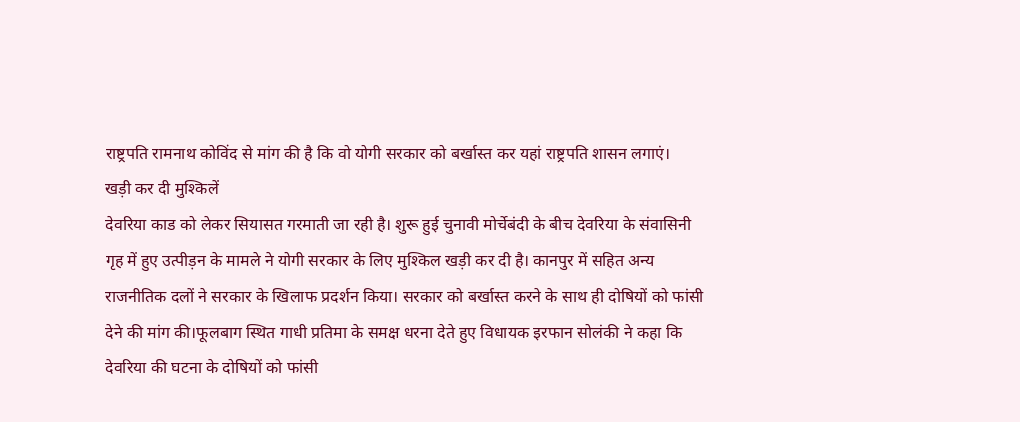राष्ट्रपति रामनाथ कोविंद से मांग की है कि वो योगी सरकार को बर्खास्त कर यहां राष्ट्रपति शासन लगाएं।
खड़ी कर दी मुश्किलें
देवरिया काड को लेकर सियासत गरमाती जा रही है। शुरू हुई चुनावी मोर्चेबंदी के बीच देवरिया के संवासिनी गृह में हुए उत्पीड़न के मामले ने योगी सरकार के लिए मुश्किल खड़ी कर दी है। कानपुर में सहित अन्य राजनीतिक दलों ने सरकार के खिलाफ प्रदर्शन किया। सरकार को बर्खास्त करने के साथ ही दोषियों को फांसी देने की मांग की।फूलबाग स्थित गाधी प्रतिमा के समक्ष धरना देते हुए विधायक इरफान सोलंकी ने कहा कि देवरिया की घटना के दोषियों को फांसी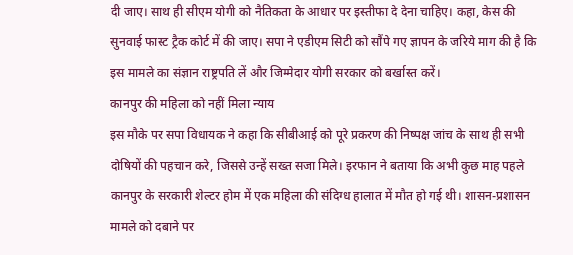दी जाए। साथ ही सीएम योगी को नैतिकता के आधार पर इस्तीफा दे देना चाहिए। कहा, केस की सुनवाई फास्ट ट्रैक कोर्ट में की जाए। सपा ने एडीएम सिटी को सौंपे गए ज्ञापन के जरिये माग की है कि इस मामले का संज्ञान राष्ट्रपति लें और जिम्मेदार योगी सरकार को बर्खास्त करें।
कानपुर की महिला को नहीं मिला न्याय
इस मौके पर सपा विधायक ने कहा कि सीबीआई को पूरे प्रकरण की निष्पक्ष जांच के साथ ही सभी दोषियों की पहचान करे, जिससे उन्हें सख्त सजा मिले। इरफान ने बताया कि अभी कुछ माह पहले कानपुर के सरकारी शेल्टर होम में एक महिला की संदिग्ध हालात में मौत हो गई थी। शासन-प्रशासन मामले को दबाने पर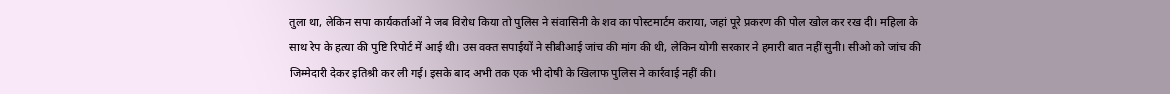तुला था, लेकिन सपा कार्यकर्ताओं ने जब विरोध किया तो पुलिस ने संवासिनी के शव का पोस्टमार्टम कराया, जहां पूरे प्रकरण की पोल खोल कर रख दी। महिला के साथ रेप के हत्या की पुष्टि रिपोर्ट में आई थी। उस वक्त सपाईयों ने सीबीआई जांच की मांग की थी, लेकिन योगी सरकार ने हमारी बात नहीं सुनी। सीओ को जांच की जिम्मेदारी देकर इतिश्री कर ली गई। इसके बाद अभी तक एक भी दोषी के खिलाफ पुलिस ने कार्रवाई नहीं की।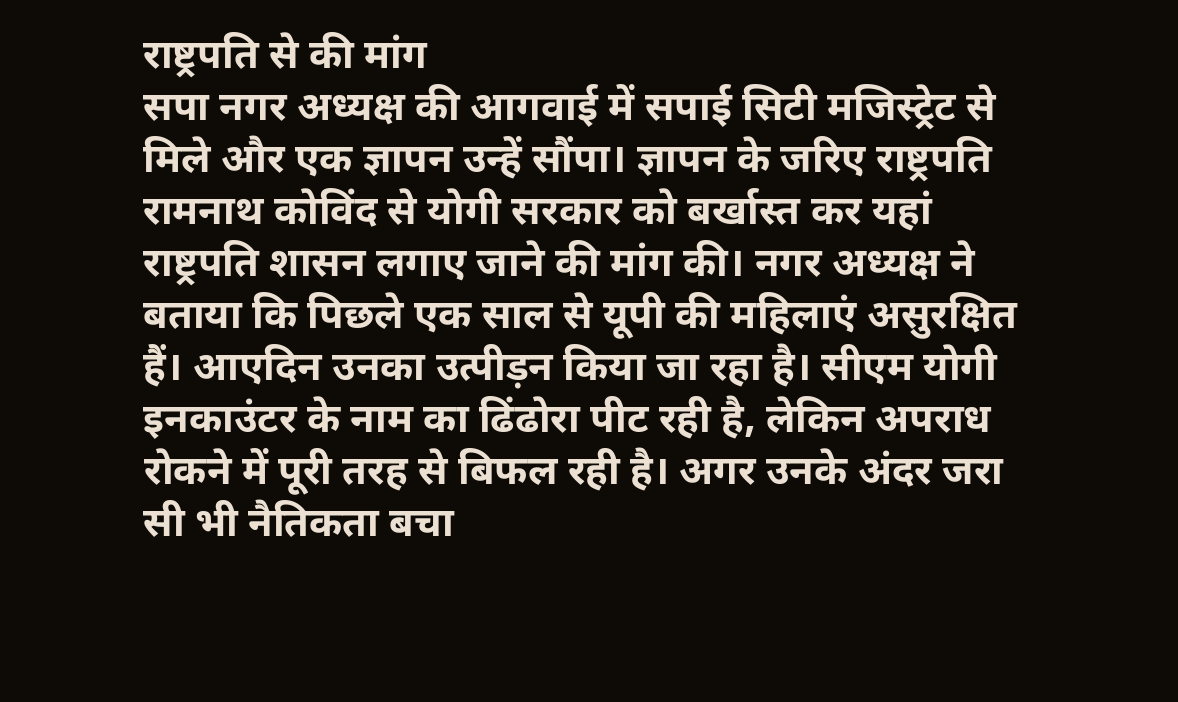राष्ट्रपति से की मांग
सपा नगर अध्यक्ष की आगवाई में सपाई सिटी मजिस्ट्रेट से मिले और एक ज्ञापन उन्हें सौंपा। ज्ञापन के जरिए राष्ट्रपति रामनाथ कोविंद से योगी सरकार को बर्खास्त कर यहां राष्ट्रपति शासन लगाए जाने की मांग की। नगर अध्यक्ष ने बताया कि पिछले एक साल से यूपी की महिलाएं असुरक्षित हैं। आएदिन उनका उत्पीड़न किया जा रहा है। सीएम योगी इनकाउंटर के नाम का ढिंढोरा पीट रही है, लेकिन अपराध रोकने में पूरी तरह से बिफल रही है। अगर उनके अंदर जरा सी भी नैतिकता बचा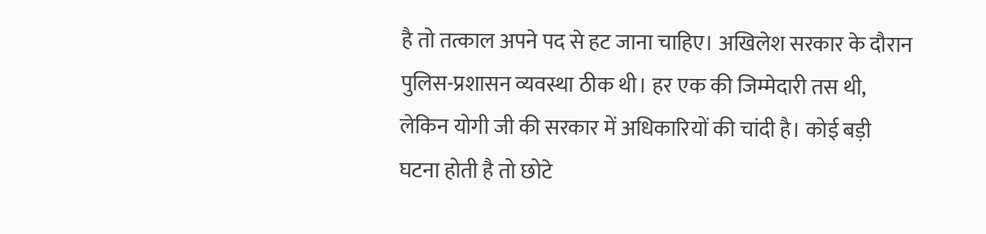है तो तत्काल अपने पद से हट जाना चाहिए। अखिलेश सरकार के दौरान पुलिस-प्रशासन व्यवस्था ठीक थी। हर एक की जिम्मेदारी तस थी, लेकिन योगी जी की सरकार में अधिकारियों की चांदी है। कोई बड़ी घटना होती है तो छोटे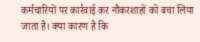कर्मचारियों पर कार्रवाई कर नौकरशाहों को बचा लिया जाता है। क्या कारण है कि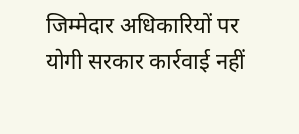जिम्मेदार अधिकारियों पर योगी सरकार कार्रवाई नहीं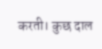करती। कुछ दाल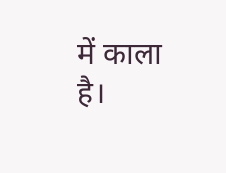में काला है।